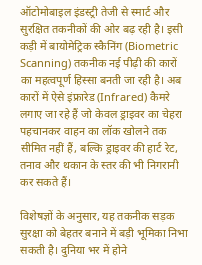ऑटोमोबाइल इंडस्ट्री तेजी से स्मार्ट और सुरक्षित तकनीकों की ओर बढ़ रही है। इसी कड़ी में बायोमेट्रिक स्कैनिंग (Biometric Scanning) तकनीक नई पीढ़ी की कारों का महत्वपूर्ण हिस्सा बनती जा रही है। अब कारों में ऐसे इंफ्रारेड (Infrared) कैमरे लगाए जा रहे हैं जो केवल ड्राइवर का चेहरा पहचानकर वाहन का लॉक खोलने तक सीमित नहीं हैं, बल्कि ड्राइवर की हार्ट रेट, तनाव और थकान के स्तर की भी निगरानी कर सकते हैं।

विशेषज्ञों के अनुसार, यह तकनीक सड़क सुरक्षा को बेहतर बनाने में बड़ी भूमिका निभा सकती है। दुनिया भर में होने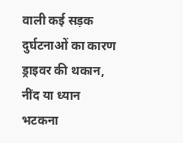वाली कई सड़क दुर्घटनाओं का कारण ड्राइवर की थकान, नींद या ध्यान भटकना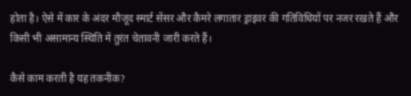होता है। ऐसे में कार के अंदर मौजूद स्मार्ट सेंसर और कैमरे लगातार ड्राइवर की गतिविधियों पर नजर रखते हैं और किसी भी असामान्य स्थिति में तुरंत चेतावनी जारी करते हैं।

कैसे काम करती है यह तकनीक?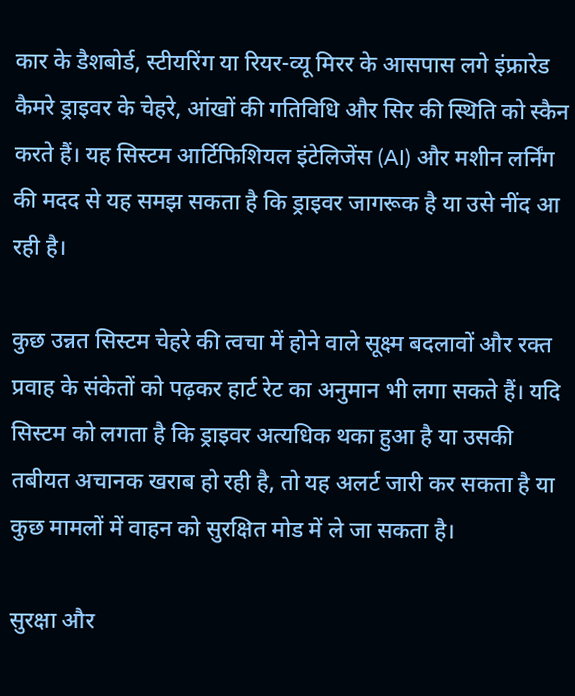कार के डैशबोर्ड, स्टीयरिंग या रियर-व्यू मिरर के आसपास लगे इंफ्रारेड कैमरे ड्राइवर के चेहरे, आंखों की गतिविधि और सिर की स्थिति को स्कैन करते हैं। यह सिस्टम आर्टिफिशियल इंटेलिजेंस (AI) और मशीन लर्निंग की मदद से यह समझ सकता है कि ड्राइवर जागरूक है या उसे नींद आ रही है।

कुछ उन्नत सिस्टम चेहरे की त्वचा में होने वाले सूक्ष्म बदलावों और रक्त प्रवाह के संकेतों को पढ़कर हार्ट रेट का अनुमान भी लगा सकते हैं। यदि सिस्टम को लगता है कि ड्राइवर अत्यधिक थका हुआ है या उसकी तबीयत अचानक खराब हो रही है, तो यह अलर्ट जारी कर सकता है या कुछ मामलों में वाहन को सुरक्षित मोड में ले जा सकता है।

सुरक्षा और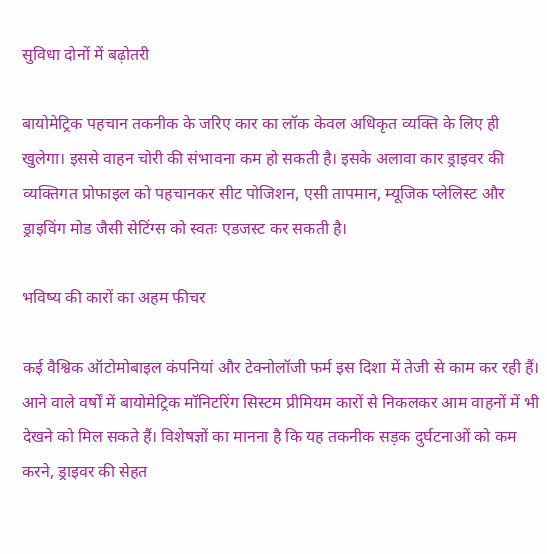सुविधा दोनों में बढ़ोतरी

बायोमेट्रिक पहचान तकनीक के जरिए कार का लॉक केवल अधिकृत व्यक्ति के लिए ही खुलेगा। इससे वाहन चोरी की संभावना कम हो सकती है। इसके अलावा कार ड्राइवर की व्यक्तिगत प्रोफाइल को पहचानकर सीट पोजिशन, एसी तापमान, म्यूजिक प्लेलिस्ट और ड्राइविंग मोड जैसी सेटिंग्स को स्वतः एडजस्ट कर सकती है।

भविष्य की कारों का अहम फीचर

कई वैश्विक ऑटोमोबाइल कंपनियां और टेक्नोलॉजी फर्म इस दिशा में तेजी से काम कर रही हैं। आने वाले वर्षों में बायोमेट्रिक मॉनिटरिंग सिस्टम प्रीमियम कारों से निकलकर आम वाहनों में भी देखने को मिल सकते हैं। विशेषज्ञों का मानना है कि यह तकनीक सड़क दुर्घटनाओं को कम करने, ड्राइवर की सेहत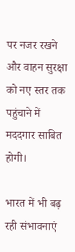पर नजर रखने और वाहन सुरक्षा को नए स्तर तक पहुंचाने में मददगार साबित होगी।

भारत में भी बढ़ रही संभावनाएं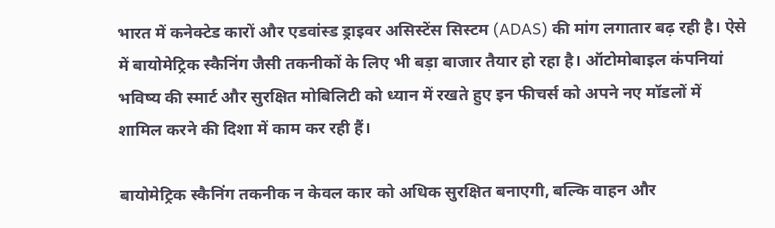भारत में कनेक्टेड कारों और एडवांस्ड ड्राइवर असिस्टेंस सिस्टम (ADAS) की मांग लगातार बढ़ रही है। ऐसे में बायोमेट्रिक स्कैनिंग जैसी तकनीकों के लिए भी बड़ा बाजार तैयार हो रहा है। ऑटोमोबाइल कंपनियां भविष्य की स्मार्ट और सुरक्षित मोबिलिटी को ध्यान में रखते हुए इन फीचर्स को अपने नए मॉडलों में शामिल करने की दिशा में काम कर रही हैं।

बायोमेट्रिक स्कैनिंग तकनीक न केवल कार को अधिक सुरक्षित बनाएगी, बल्कि वाहन और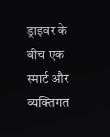ड्राइवर के बीच एक स्मार्ट और व्यक्तिगत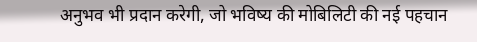अनुभव भी प्रदान करेगी, जो भविष्य की मोबिलिटी की नई पहचान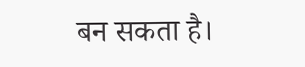बन सकता है।